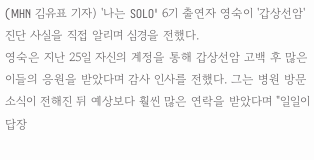(MHN 김유표 기자) '나는 SOLO' 6기 출연자 영숙이 '갑상선암' 진단 사실을 직접 알리며 심경을 전했다.
영숙은 지난 25일 자신의 계정을 통해 갑상선암 고백 후 많은 이들의 응원을 받았다며 감사 인사를 전했다. 그는 병원 방문 소식이 전해진 뒤 예상보다 훨씬 많은 연락을 받았다며 "일일이 답장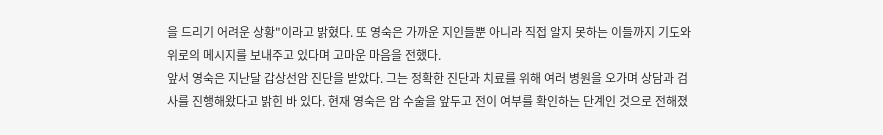을 드리기 어려운 상황"이라고 밝혔다. 또 영숙은 가까운 지인들뿐 아니라 직접 알지 못하는 이들까지 기도와 위로의 메시지를 보내주고 있다며 고마운 마음을 전했다.
앞서 영숙은 지난달 갑상선암 진단을 받았다. 그는 정확한 진단과 치료를 위해 여러 병원을 오가며 상담과 검사를 진행해왔다고 밝힌 바 있다. 현재 영숙은 암 수술을 앞두고 전이 여부를 확인하는 단계인 것으로 전해졌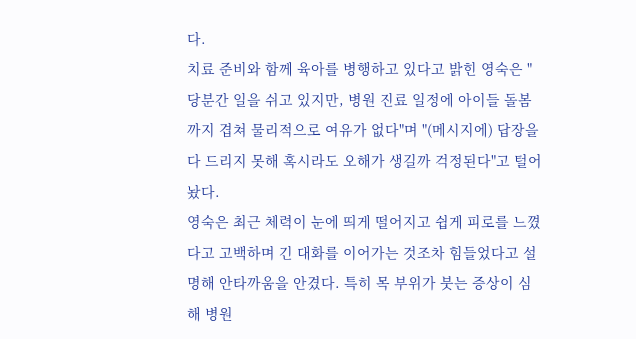다.
치료 준비와 함께 육아를 병행하고 있다고 밝힌 영숙은 "당분간 일을 쉬고 있지만, 병원 진료 일정에 아이들 돌봄까지 겹쳐 물리적으로 여유가 없다"며 "(메시지에) 답장을 다 드리지 못해 혹시라도 오해가 생길까 걱정된다"고 털어놨다.
영숙은 최근 체력이 눈에 띄게 떨어지고 쉽게 피로를 느꼈다고 고백하며 긴 대화를 이어가는 것조차 힘들었다고 설명해 안타까움을 안겼다. 특히 목 부위가 붓는 증상이 심해 병원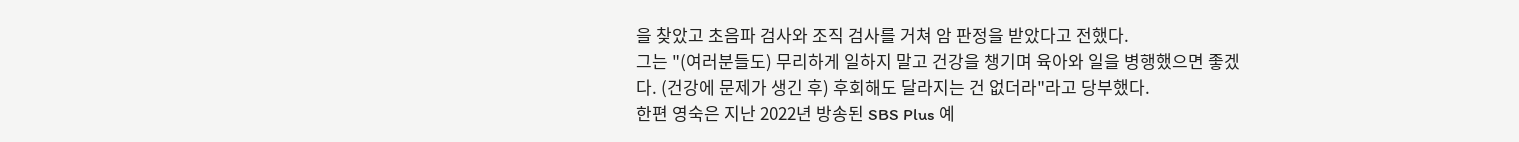을 찾았고 초음파 검사와 조직 검사를 거쳐 암 판정을 받았다고 전했다.
그는 "(여러분들도) 무리하게 일하지 말고 건강을 챙기며 육아와 일을 병행했으면 좋겠다. (건강에 문제가 생긴 후) 후회해도 달라지는 건 없더라"라고 당부했다.
한편 영숙은 지난 2022년 방송된 SBS Plus 예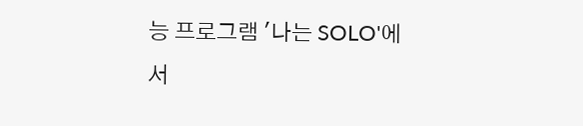능 프로그램 '나는 SOLO'에서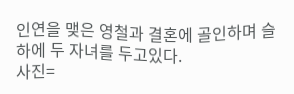인연을 맺은 영철과 결혼에 골인하며 슬하에 두 자녀를 두고있다.
사진=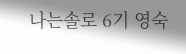나는솔로 6기 영숙